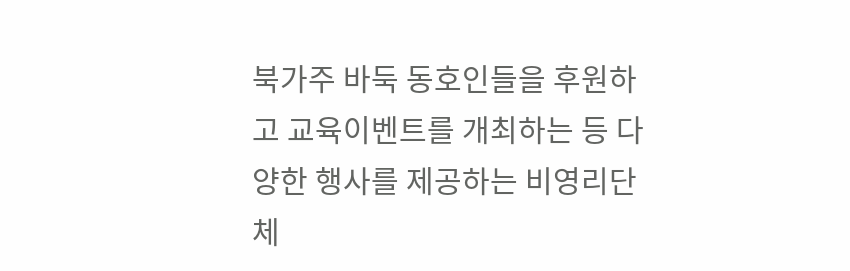북가주 바둑 동호인들을 후원하고 교육이벤트를 개최하는 등 다양한 행사를 제공하는 비영리단체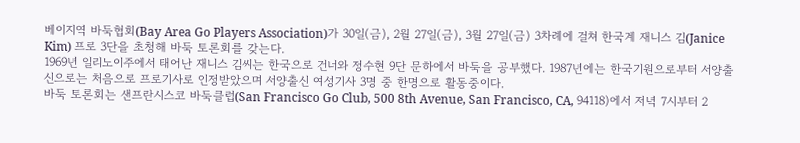베이지역 바둑협회(Bay Area Go Players Association)가 30일(금), 2월 27일(금), 3월 27일(금) 3차례에 걸쳐 한국계 재니스 김(Janice Kim) 프로 3단을 초청해 바둑 토론회를 갖는다.
1969년 일리노이주에서 태어난 재니스 김씨는 한국으로 건너와 정수현 9단 문하에서 바둑을 공부했다. 1987년에는 한국기원으로부터 서양출신으로는 처음으로 프로기사로 인정받았으며 서양출신 여성기사 3명 중 한명으로 활동중이다.
바둑 토론회는 샌프란시스코 바둑클럽(San Francisco Go Club, 500 8th Avenue, San Francisco, CA, 94118)에서 저녁 7시부터 2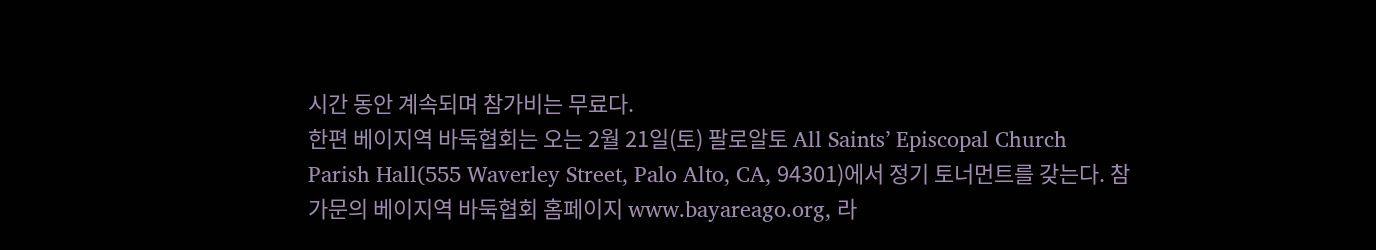시간 동안 계속되며 참가비는 무료다.
한편 베이지역 바둑협회는 오는 2월 21일(토) 팔로알토 All Saints’ Episcopal Church Parish Hall(555 Waverley Street, Palo Alto, CA, 94301)에서 정기 토너먼트를 갖는다. 참가문의 베이지역 바둑협회 홈페이지 www.bayareago.org, 라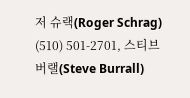저 슈랙(Roger Schrag) (510) 501-2701, 스티브 버랠(Steve Burrall)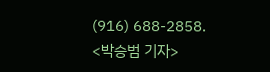(916) 688-2858.
<박승범 기자>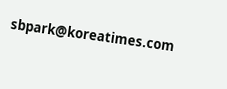sbpark@koreatimes.com